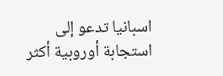اسبانيا تدعو إلى استجابة أوروبية أكثر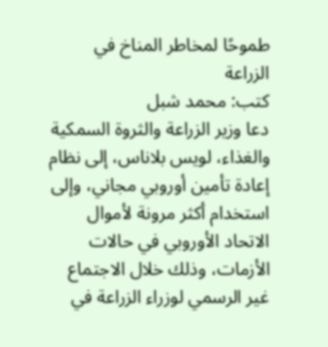طموحًا لمخاطر المناخ في الزراعة
كتب: محمد شبل
دعا وزير الزراعة والثروة السمكية والغذاء، لويس بلاناس، إلى نظام إعادة تأمين أوروبي مجاني، وإلى استخدام أكثر مرونة لأموال الاتحاد الأوروبي في حالات الأزمات، وذلك خلال الاجتماع غير الرسمي لوزراء الزراعة في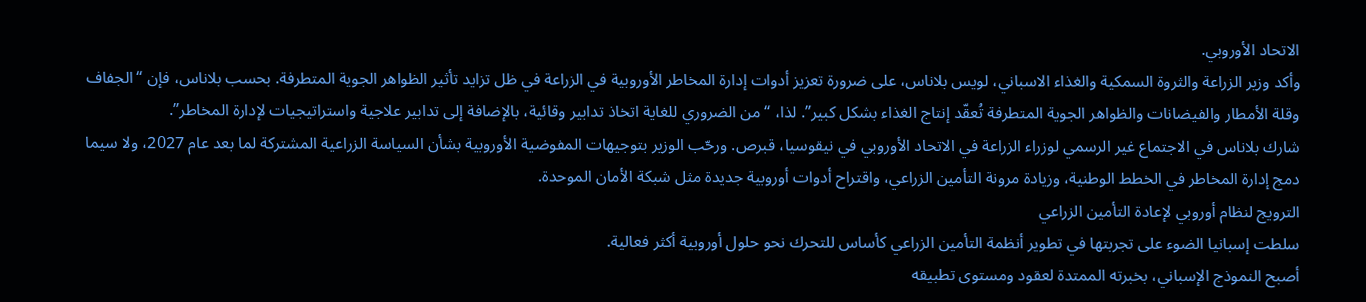الاتحاد الأوروبي.
وأكد وزير الزراعة والثروة السمكية والغذاء الاسباني، لويس بلاناس، على ضرورة تعزيز أدوات إدارة المخاطر الأوروبية في الزراعة في ظل تزايد تأثير الظواهر الجوية المتطرفة. بحسب بلاناس، فإن “الجفاف وقلة الأمطار والفيضانات والظواهر الجوية المتطرفة تُعقّد إنتاج الغذاء بشكل كبير”. لذا، “من الضروري للغاية اتخاذ تدابير وقائية، بالإضافة إلى تدابير علاجية واستراتيجيات لإدارة المخاطر”.
شارك بلاناس في الاجتماع غير الرسمي لوزراء الزراعة في الاتحاد الأوروبي في نيقوسيا، قبرص. ورحّب الوزير بتوجيهات المفوضية الأوروبية بشأن السياسة الزراعية المشتركة لما بعد عام 2027، ولا سيما دمج إدارة المخاطر في الخطط الوطنية، وزيادة مرونة التأمين الزراعي، واقتراح أدوات أوروبية جديدة مثل شبكة الأمان الموحدة.
الترويج لنظام أوروبي لإعادة التأمين الزراعي
سلطت إسبانيا الضوء على تجربتها في تطوير أنظمة التأمين الزراعي كأساس للتحرك نحو حلول أوروبية أكثر فعالية.
أصبح النموذج الإسباني، بخبرته الممتدة لعقود ومستوى تطبيقه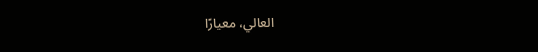العالي، معيارًا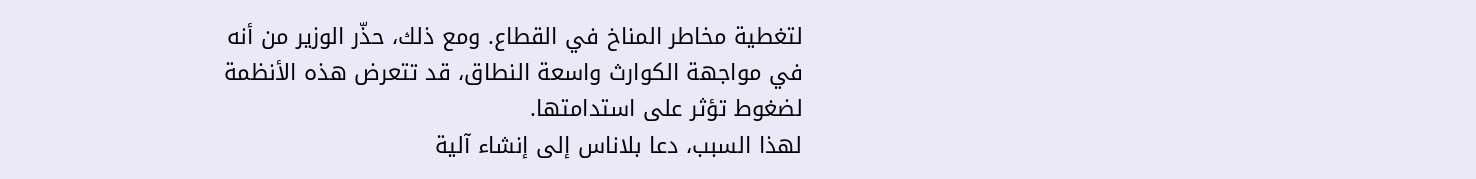لتغطية مخاطر المناخ في القطاع. ومع ذلك، حذّر الوزير من أنه في مواجهة الكوارث واسعة النطاق، قد تتعرض هذه الأنظمة لضغوط تؤثر على استدامتها.
لهذا السبب، دعا بلاناس إلى إنشاء آلية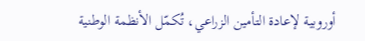أوروبية لإعادة التأمين الزراعي، تُكمّل الأنظمة الوطنية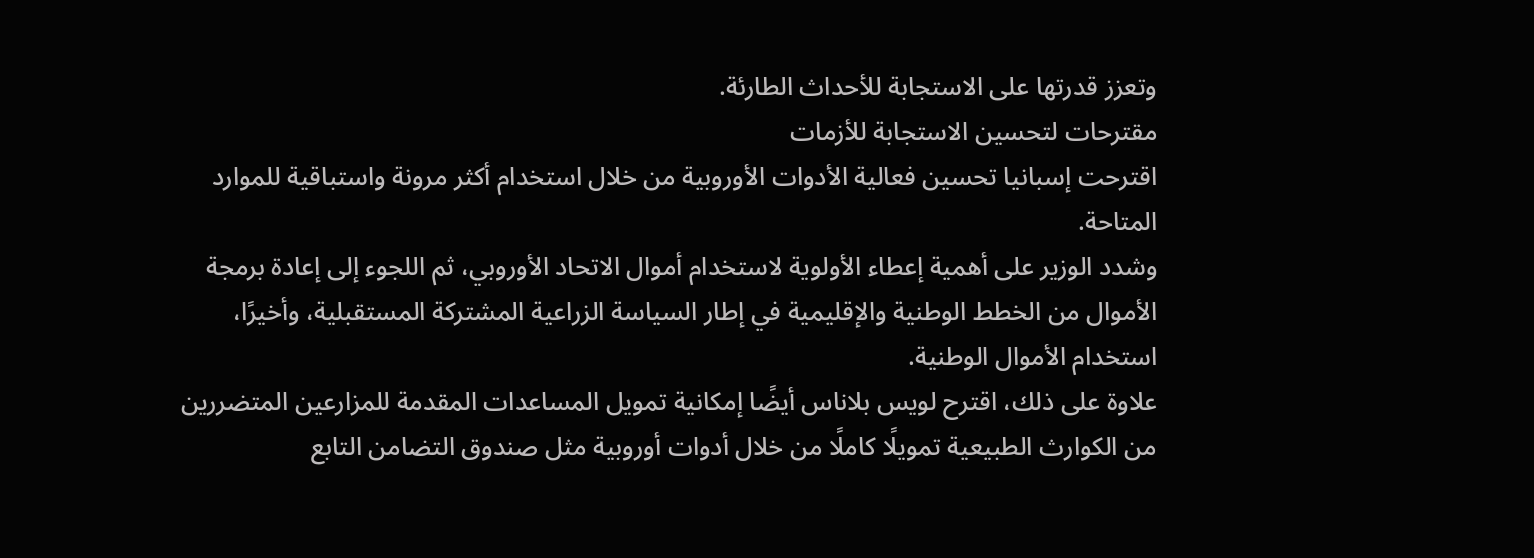وتعزز قدرتها على الاستجابة للأحداث الطارئة.
مقترحات لتحسين الاستجابة للأزمات
اقترحت إسبانيا تحسين فعالية الأدوات الأوروبية من خلال استخدام أكثر مرونة واستباقية للموارد المتاحة.
وشدد الوزير على أهمية إعطاء الأولوية لاستخدام أموال الاتحاد الأوروبي، ثم اللجوء إلى إعادة برمجة الأموال من الخطط الوطنية والإقليمية في إطار السياسة الزراعية المشتركة المستقبلية، وأخيرًا، استخدام الأموال الوطنية.
علاوة على ذلك، اقترح لويس بلاناس أيضًا إمكانية تمويل المساعدات المقدمة للمزارعين المتضررين من الكوارث الطبيعية تمويلًا كاملًا من خلال أدوات أوروبية مثل صندوق التضامن التابع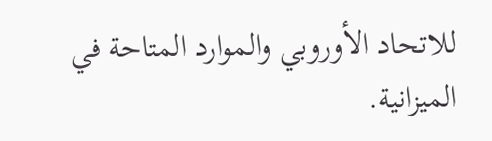للاتحاد الأوروبي والموارد المتاحة في الميزانية.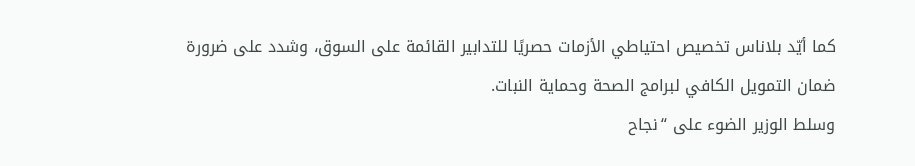كما أيّد بلاناس تخصيص احتياطي الأزمات حصريًا للتدابير القائمة على السوق، وشدد على ضرورة ضمان التمويل الكافي لبرامج الصحة وحماية النبات.
وسلط الوزير الضوء على “نجاح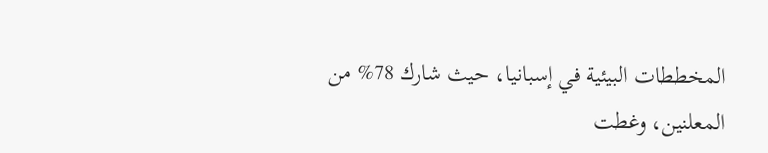المخططات البيئية في إسبانيا، حيث شارك 78% من المعلنين، وغطت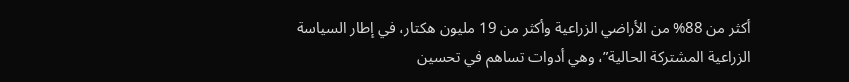أكثر من 88% من الأراضي الزراعية وأكثر من 19 مليون هكتار، في إطار السياسة الزراعية المشتركة الحالية”، وهي أدوات تساهم في تحسين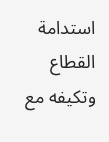استدامة القطاع وتكيفه مع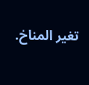تغير المناخ.